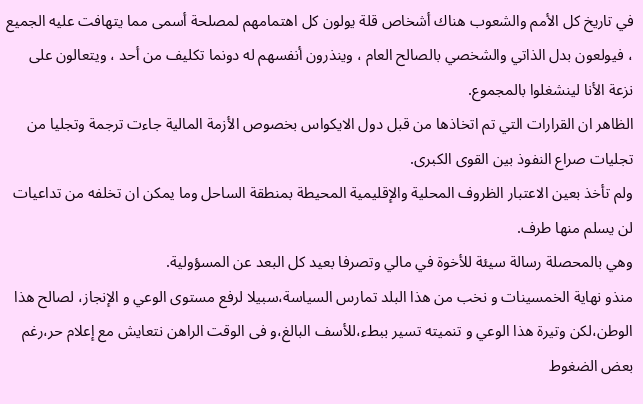في تاريخ كل الأمم والشعوب هناك أشخاص قلة يولون كل اهتمامهم لمصلحة أسمى مما يتهافت عليه الجميع ، فيولعون بدل الذاتي والشخصي بالصالح العام ، وينذرون أنفسهم له دونما تكليف من أحد ، ويتعالون على نزعة الأنا لينشغلوا بالمجموع.
الظاهر ان القرارات التي تم اتخاذها من قبل دول الايكواس بخصوص الأزمة المالية جاءت ترجمة وتجليا من تجليات صراع النفوذ بين القوى الكبرى.
ولم تأخذ بعين الاعتبار الظروف المحلية والإقليمية المحيطة بمنطقة الساحل وما يمكن ان تخلفه من تداعيات لن يسلم منها طرف.
وهي بالمحصلة رسالة سيئة للأخوة في مالي وتصرفا بعيد كل البعد عن المسؤولية.
منذو نهاية الخمسينات و نخب من هذا البلد تمارس السياسة،سبيلا لرفع مستوى الوعي و الإنجاز، لصالح هذا الوطن،لكن وتيرة هذا الوعي و تنميته تسير ببطء،للأسف البالغ،و فى الوقت الراهن نتعايش مع إعلام حر،رغم بعض الضغوط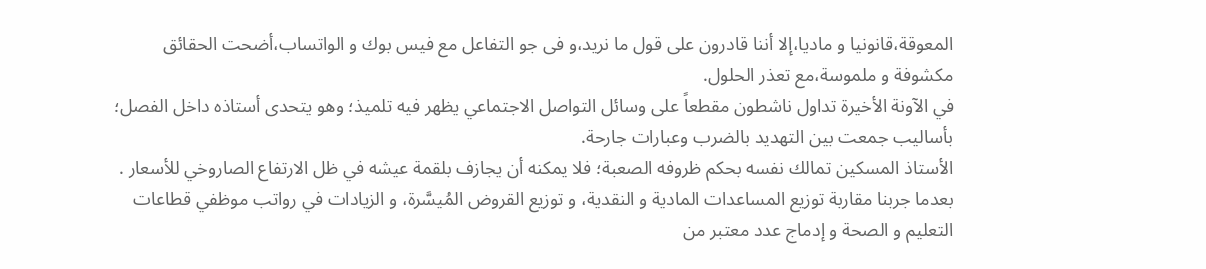المعوقة،قانونيا و ماديا،إلا أننا قادرون على قول ما نريد،و فى جو التفاعل مع فيس بوك و الواتساب،أضحت الحقائق مكشوفة و ملموسة،مع تعذر الحلول.
في الآونة الأخيرة تداول ناشطون مقطعاً على وسائل التواصل الاجتماعي يظهر فيه تلميذ؛ وهو يتحدى أستاذه داخل الفصل؛ بأساليب جمعت بين التهديد بالضرب وعبارات جارحة.
الأستاذ المسكين تمالك نفسه بحكم ظروفه الصعبة؛ فلا يمكنه أن يجازف بلقمة عيشه في ظل الارتفاع الصاروخي للأسعار .
بعدما جربنا مقاربة توزيع المساعدات المادية و النقدية، و توزيع القروض المُيسَّرة، و الزيادات في رواتب موظفي قطاعات التعليم و الصحة و إدماج عدد معتبر من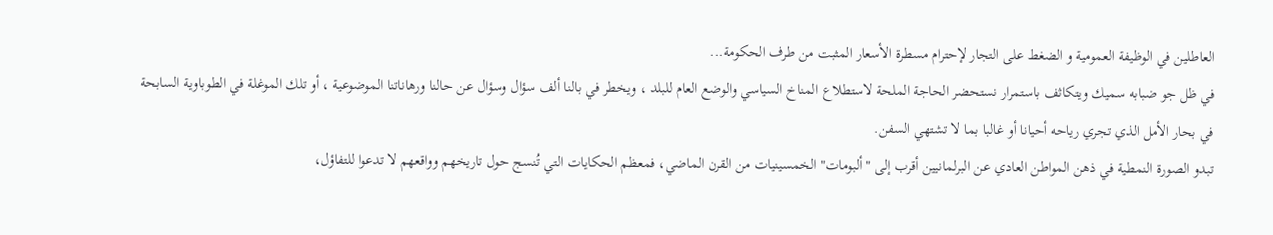العاطلين في الوظيفة العمومية و الضغط على التجار لإحترام مسطرة الأسعار المثبت من طرف الحكومة...
في ظل جو ضبابه سميك ويتكاثف باستمرار نستحضر الحاجة الملحة لاستطلاع المناخ السياسي والوضع العام للبلد ، ويخطر في بالنا ألف سؤال وسؤال عن حالنا ورهاناتنا الموضوعية ، أو تلك الموغلة في الطوباوية السابحة في بحار الأمل الذي تجري رياحه أحيانا أو غالبا بما لا تشتهي السفن.
تبدو الصورة النمطية في ذهن المواطن العادي عن البرلمانيين أقرب إلى "ألبومات" الخمسينيات من القرن الماضي، فمعظم الحكايات التي تُنسج حول تاريخهم وواقعهم لا تدعوا للتفاؤل،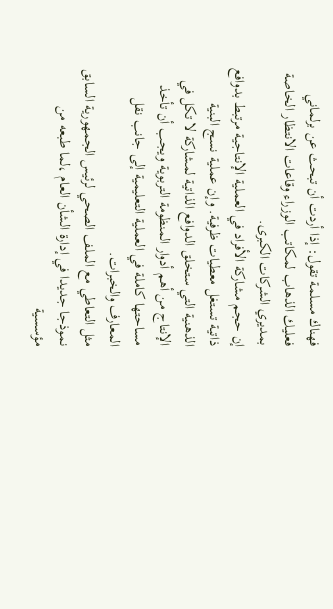فهناك مسلمة تقول: إذا أردت أن تبحث عن برلماني فعليك الذهاب لمكاتب الوزراء وقاعات الانتظار الخاصة بمديري الشركات الكبرى.
إن حجم مشاركة الأفراد في العملية الإنتاجية مرتبط بدوافع ذاتية تستغل معطيات ظرفية. وإن عملية نسج البنية الذهنية التي ستخلق الدوافع الذاتية لمشاركة لا تكل في الإنتاج من أهم أدوار المنظومة التربوية ويجب أن تأخذ مساحتها كاملة في العملية التعليمية إلى جانب نقل المعارف والخبرات.
مثل التعاطي مع الملف الصحي لرئيس الجمهورية السابق نموذجا جديدا في إدارة الشأن العام ،لما طبعه من مؤسسية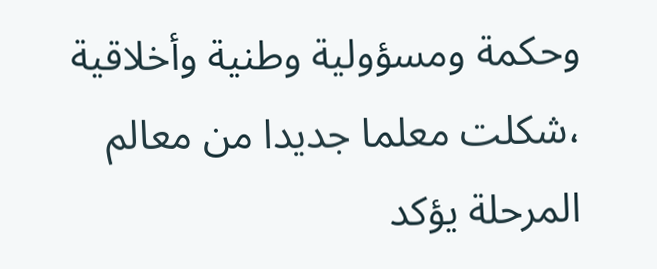وحكمة ومسؤولية وطنية وأخلاقية ،شكلت معلما جديدا من معالم المرحلة يؤكد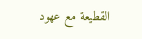القطيعة مع عهود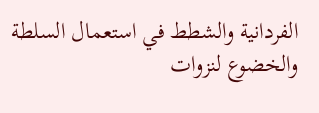الفردانية والشطط في استعمال السلطة والخضوع لنزوات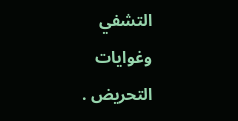التشفي وغوايات التحريض .